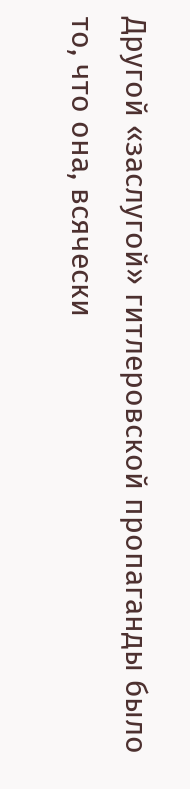Другой «заслугой» гитлеровской пропаганды было то, что она, всячески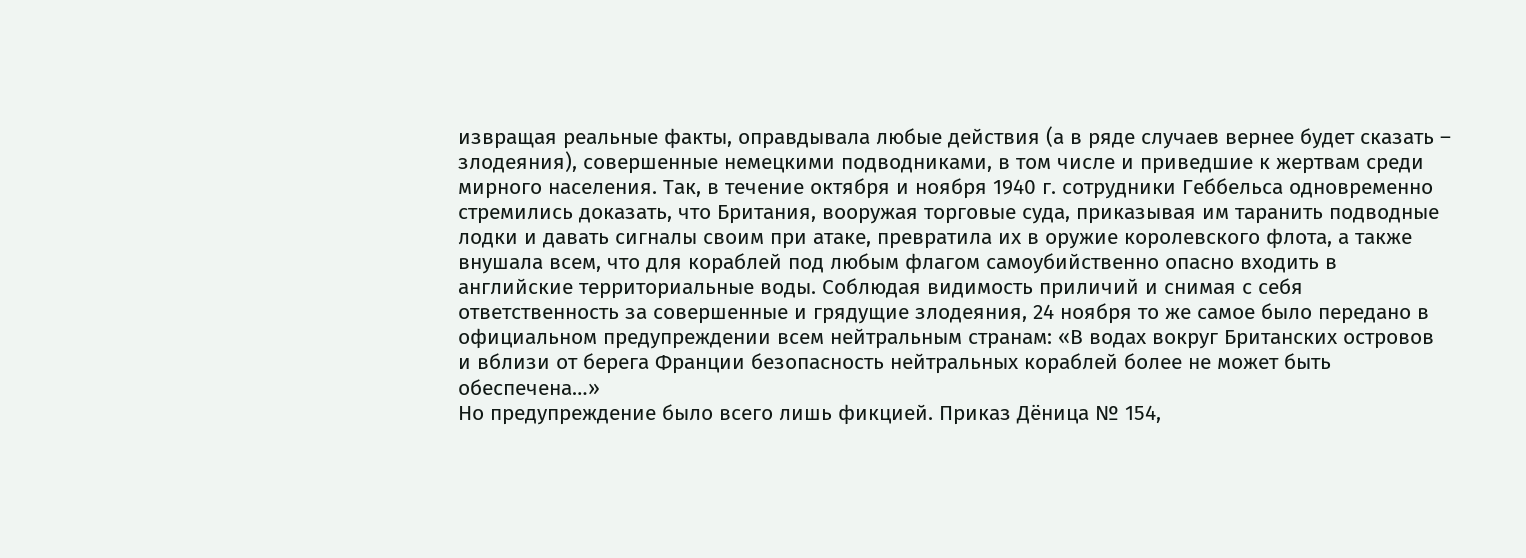извращая реальные факты, оправдывала любые действия (а в ряде случаев вернее будет сказать – злодеяния), совершенные немецкими подводниками, в том числе и приведшие к жертвам среди мирного населения. Так, в течение октября и ноября 1940 г. сотрудники Геббельса одновременно стремились доказать, что Британия, вооружая торговые суда, приказывая им таранить подводные лодки и давать сигналы своим при атаке, превратила их в оружие королевского флота, а также внушала всем, что для кораблей под любым флагом самоубийственно опасно входить в английские территориальные воды. Соблюдая видимость приличий и снимая с себя ответственность за совершенные и грядущие злодеяния, 24 ноября то же самое было передано в официальном предупреждении всем нейтральным странам: «В водах вокруг Британских островов и вблизи от берега Франции безопасность нейтральных кораблей более не может быть обеспечена…»
Но предупреждение было всего лишь фикцией. Приказ Дёница № 154,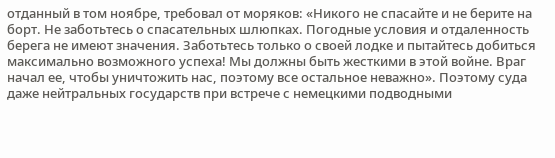отданный в том ноябре, требовал от моряков: «Никого не спасайте и не берите на борт. Не заботьтесь о спасательных шлюпках. Погодные условия и отдаленность берега не имеют значения. Заботьтесь только о своей лодке и пытайтесь добиться максимально возможного успеха! Мы должны быть жесткими в этой войне. Враг начал ее, чтобы уничтожить нас, поэтому все остальное неважно». Поэтому суда даже нейтральных государств при встрече с немецкими подводными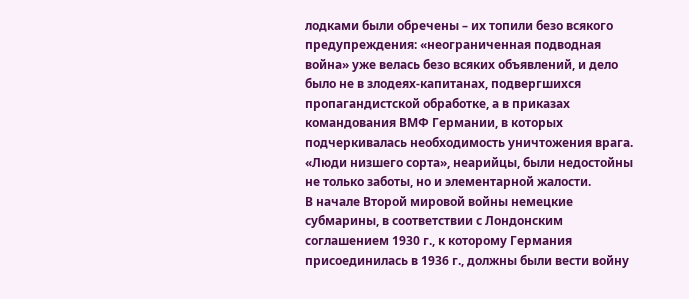лодками были обречены – их топили безо всякого предупреждения: «неограниченная подводная война» уже велась безо всяких объявлений, и дело было не в злодеях-капитанах, подвергшихся пропагандистской обработке, а в приказах командования ВМФ Германии, в которых подчеркивалась необходимость уничтожения врага. «Люди низшего сорта», неарийцы, были недостойны не только заботы, но и элементарной жалости.
В начале Второй мировой войны немецкие субмарины, в соответствии с Лондонским соглашением 1930 г., к которому Германия присоединилась в 1936 г., должны были вести войну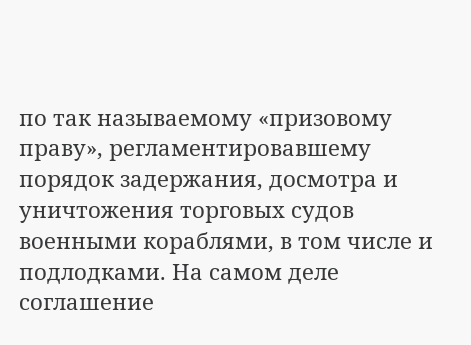по так называемому «призовому праву», регламентировавшему порядок задержания, досмотра и уничтожения торговых судов военными кораблями, в том числе и подлодками. На самом деле соглашение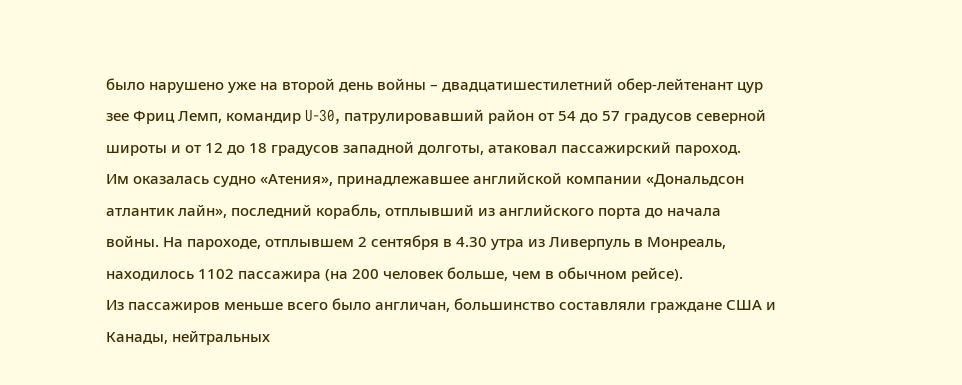было нарушено уже на второй день войны – двадцатишестилетний обер-лейтенант цур зее Фриц Лемп, командир U-30, патрулировавший район от 54 до 57 градусов северной широты и от 12 до 18 градусов западной долготы, атаковал пассажирский пароход.
Им оказалась судно «Атения», принадлежавшее английской компании «Дональдсон атлантик лайн», последний корабль, отплывший из английского порта до начала войны. На пароходе, отплывшем 2 сентября в 4.30 утра из Ливерпуль в Монреаль, находилось 1102 пассажира (на 200 человек больше, чем в обычном рейсе).
Из пассажиров меньше всего было англичан, большинство составляли граждане США и Канады, нейтральных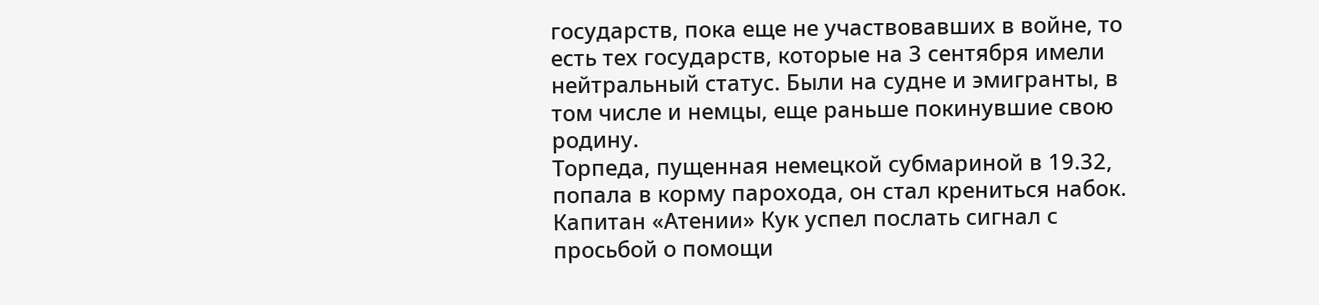государств, пока еще не участвовавших в войне, то есть тех государств, которые на 3 сентября имели нейтральный статус. Были на судне и эмигранты, в том числе и немцы, еще раньше покинувшие свою родину.
Торпеда, пущенная немецкой субмариной в 19.32, попала в корму парохода, он стал крениться набок. Капитан «Атении» Кук успел послать сигнал с просьбой о помощи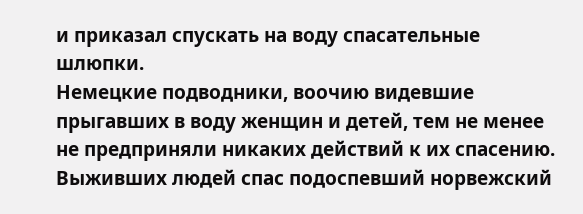и приказал спускать на воду спасательные шлюпки.
Немецкие подводники, воочию видевшие прыгавших в воду женщин и детей, тем не менее не предприняли никаких действий к их спасению. Выживших людей спас подоспевший норвежский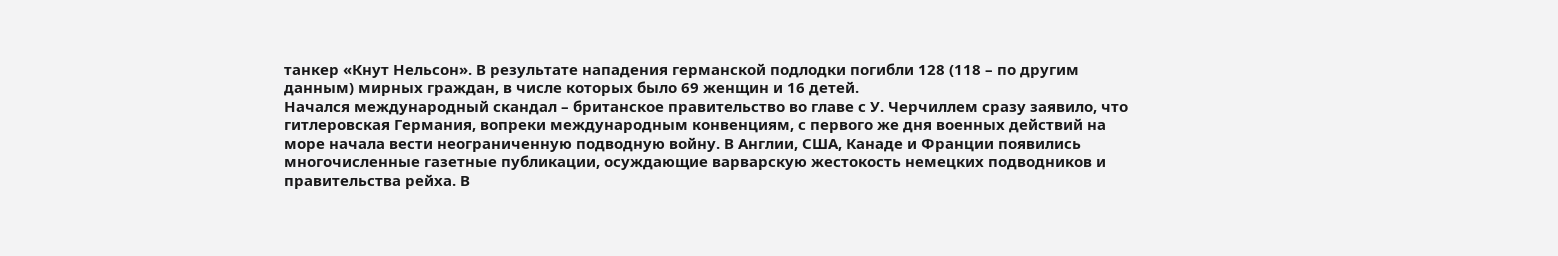танкер «Кнут Нельсон». В результате нападения германской подлодки погибли 128 (118 – по другим данным) мирных граждан, в числе которых было 69 женщин и 16 детей.
Начался международный скандал – британское правительство во главе с У. Черчиллем сразу заявило, что гитлеровская Германия, вопреки международным конвенциям, с первого же дня военных действий на море начала вести неограниченную подводную войну. В Англии, США, Канаде и Франции появились многочисленные газетные публикации, осуждающие варварскую жестокость немецких подводников и правительства рейха. В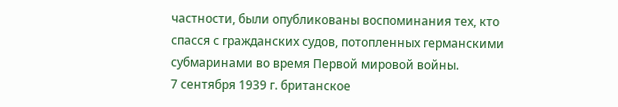частности, были опубликованы воспоминания тех, кто спасся с гражданских судов, потопленных германскими субмаринами во время Первой мировой войны.
7 сентября 1939 г. британское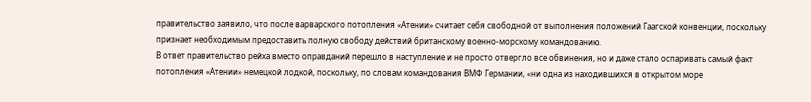правительство заявило, что после варварского потопления «Атении» считает себя свободной от выполнения положений Гаагской конвенции, поскольку признает необходимым предоставить полную свободу действий британскому военно-морскому командованию.
В ответ правительство рейха вместо оправданий перешло в наступление и не просто отвергло все обвинения, но и даже стало оспаривать самый факт потопления «Атении» немецкой лодкой, поскольку, по словам командования ВМФ Германии, «ни одна из находившихся в открытом море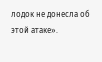лодок не донесла об этой атаке».